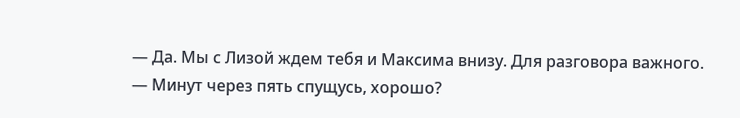— Да. Мы с Лизой ждем тебя и Максима внизу. Для разговора важного.
— Минут через пять спущусь, хорошо?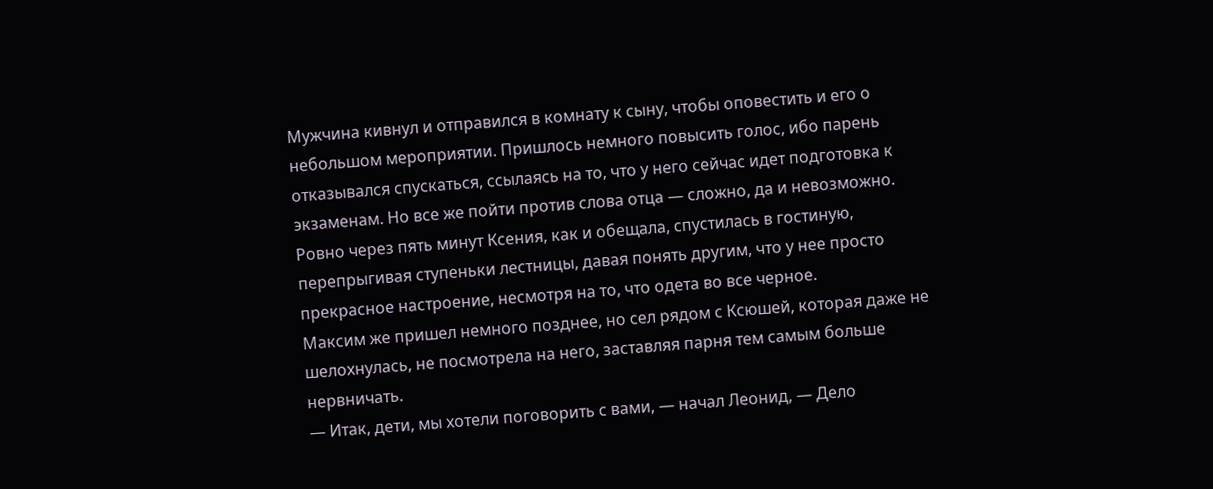Мужчина кивнул и отправился в комнату к сыну, чтобы оповестить и его о небольшом мероприятии. Пришлось немного повысить голос, ибо парень отказывался спускаться, ссылаясь на то, что у него сейчас идет подготовка к экзаменам. Но все же пойти против слова отца — сложно, да и невозможно.
Ровно через пять минут Ксения, как и обещала, спустилась в гостиную, перепрыгивая ступеньки лестницы, давая понять другим, что у нее просто прекрасное настроение, несмотря на то, что одета во все черное.
Максим же пришел немного позднее, но сел рядом с Ксюшей, которая даже не шелохнулась, не посмотрела на него, заставляя парня тем самым больше нервничать.
— Итак, дети, мы хотели поговорить с вами, — начал Леонид, — Дело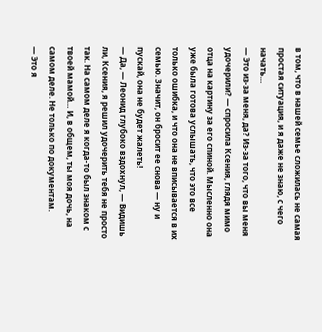в том, что в нашей семье сложилась не самая простая ситуация, и я даже не знаю, с чего начать…
— Это из-за меня, да? Из-за того, что вы меня удочерили? — спросила Ксения, глядя мимо отца на картину за его спиной. Мысленно она уже была готова услышать, что это все только ошибка, и что она не вписывается в их семью. Значит, он бросит ее снова — ну и пускай, она не будет жалеть!
— Да, — Леонид глубоко вздохнул, — Видишь ли, Ксения, я решил удочерить тебя не просто так. На самом деле я когда-то был знаком с твоей мамой… И, в общем, ты моя дочь, на самом деле. Не только по документам.
— Это я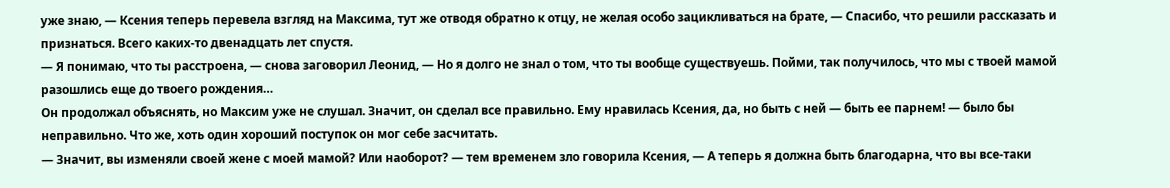уже знаю, — Ксения теперь перевела взгляд на Максима, тут же отводя обратно к отцу, не желая особо зацикливаться на брате, — Спасибо, что решили рассказать и признаться. Всего каких-то двенадцать лет спустя.
— Я понимаю, что ты расстроена, — снова заговорил Леонид, — Но я долго не знал о том, что ты вообще существуешь. Пойми, так получилось, что мы с твоей мамой разошлись еще до твоего рождения…
Он продолжал объяснять, но Максим уже не слушал. Значит, он сделал все правильно. Ему нравилась Ксения, да, но быть с ней — быть ее парнем! — было бы неправильно. Что же, хоть один хороший поступок он мог себе засчитать.
— Значит, вы изменяли своей жене с моей мамой? Или наоборот? — тем временем зло говорила Ксения, — А теперь я должна быть благодарна, что вы все-таки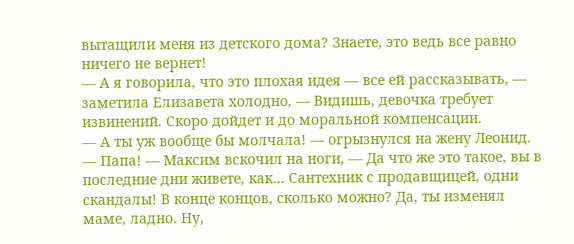вытащили меня из детского дома? Знаете, это ведь все равно ничего не вернет!
— А я говорила, что это плохая идея — все ей рассказывать, — заметила Елизавета холодно, — Видишь, девочка требует извинений. Скоро дойдет и до моральной компенсации.
— А ты уж вообще бы молчала! — огрызнулся на жену Леонид.
— Папа! — Максим вскочил на ноги, — Да что же это такое, вы в последние дни живете, как… Сантехник с продавщицей, одни скандалы! В конце концов, сколько можно? Да, ты изменял маме, ладно. Ну,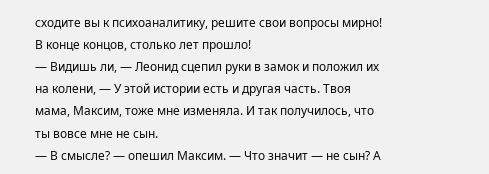сходите вы к психоаналитику, решите свои вопросы мирно! В конце концов, столько лет прошло!
— Видишь ли, — Леонид сцепил руки в замок и положил их на колени, — У этой истории есть и другая часть. Твоя мама, Максим, тоже мне изменяла. И так получилось, что ты вовсе мне не сын.
— В смысле? — опешил Максим. — Что значит — не сын? А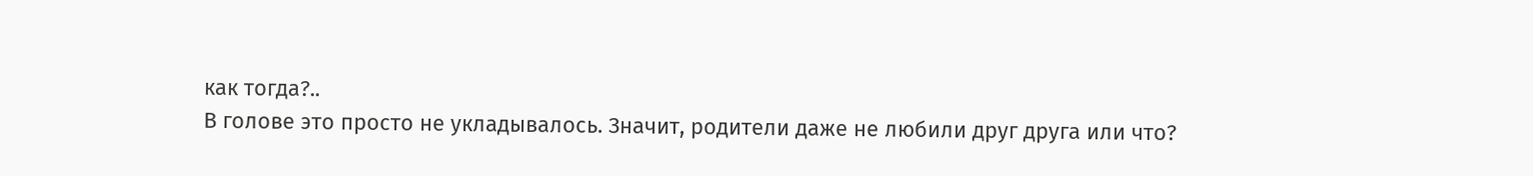как тогда?..
В голове это просто не укладывалось. Значит, родители даже не любили друг друга или что?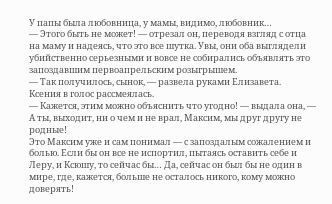У папы была любовница, у мамы, видимо, любовник…
— Этого быть не может! — отрезал он, переводя взгляд с отца на маму и надеясь, что это все шутка. Увы, они оба выглядели убийственно серьезными и вовсе не собирались объявлять это запоздавшим первоапрельским розыгрышем.
— Так получилось, сынок, — развела руками Елизавета.
Ксения в голос рассмеялась.
— Кажется, этим можно объяснить что угодно! — выдала она, — А ты, выходит, ни о чем и не врал, Максим, мы друг другу не родные!
Это Максим уже и сам понимал — с запоздалым сожалением и болью. Если бы он все не испортил, пытаясь оставить себе и Леру, и Ксюшу, то сейчас бы… Да, сейчас он был бы не один в мире, где, кажется, больше не осталось никого, кому можно доверять!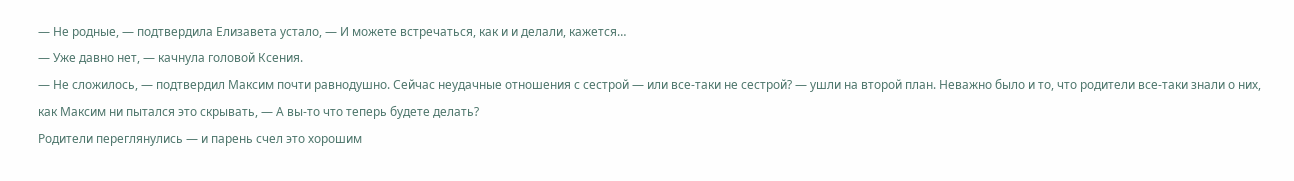— Не родные, — подтвердила Елизавета устало, — И можете встречаться, как и и делали, кажется…
— Уже давно нет, — качнула головой Ксения.
— Не сложилось, — подтвердил Максим почти равнодушно. Сейчас неудачные отношения с сестрой — или все-таки не сестрой? — ушли на второй план. Неважно было и то, что родители все-таки знали о них, как Максим ни пытался это скрывать, — А вы-то что теперь будете делать?
Родители переглянулись — и парень счел это хорошим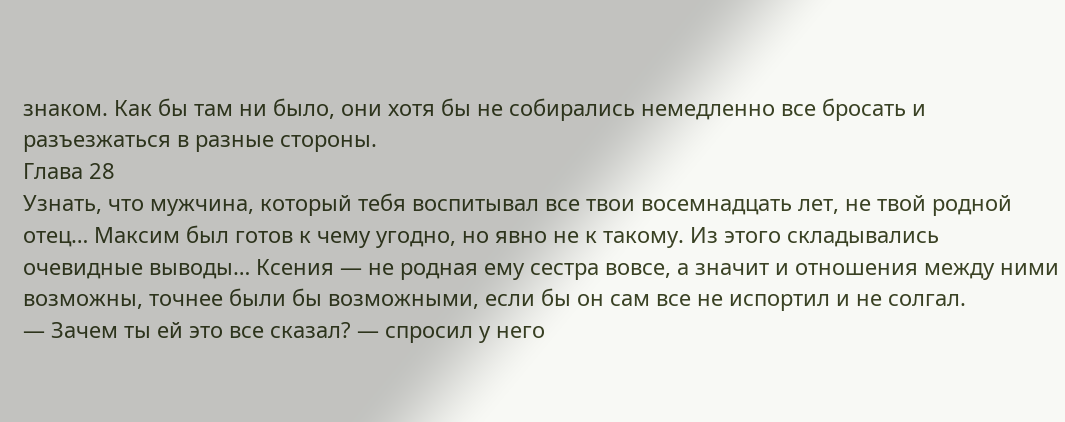знаком. Как бы там ни было, они хотя бы не собирались немедленно все бросать и разъезжаться в разные стороны.
Глава 28
Узнать, что мужчина, который тебя воспитывал все твои восемнадцать лет, не твой родной отец… Максим был готов к чему угодно, но явно не к такому. Из этого складывались очевидные выводы… Ксения — не родная ему сестра вовсе, а значит и отношения между ними возможны, точнее были бы возможными, если бы он сам все не испортил и не солгал.
— Зачем ты ей это все сказал? — спросил у него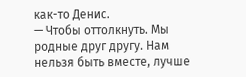как-то Денис.
— Чтобы оттолкнуть. Мы родные друг другу. Нам нельзя быть вместе, лучше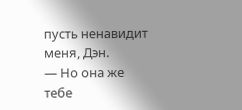пусть ненавидит меня, Дэн.
— Но она же тебе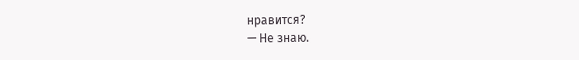нравится?
— Не знаю.